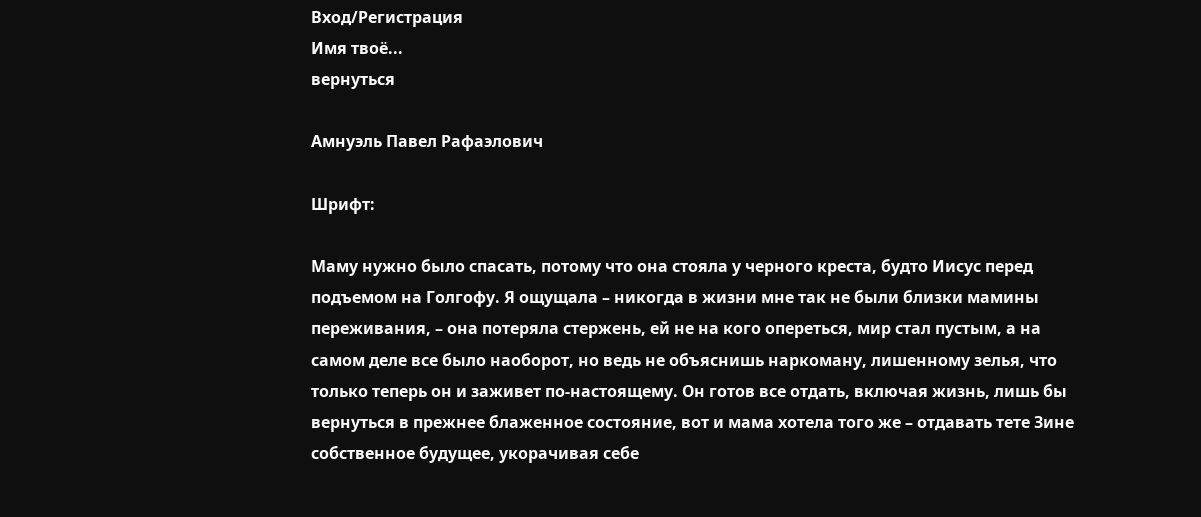Вход/Регистрация
Имя твоё...
вернуться

Амнуэль Павел Рафаэлович

Шрифт:

Маму нужно было спасать, потому что она стояла у черного креста, будто Иисус перед подъемом на Голгофу. Я ощущала – никогда в жизни мне так не были близки мамины переживания, – она потеряла стержень, ей не на кого опереться, мир стал пустым, а на самом деле все было наоборот, но ведь не объяснишь наркоману, лишенному зелья, что только теперь он и заживет по-настоящему. Он готов все отдать, включая жизнь, лишь бы вернуться в прежнее блаженное состояние, вот и мама хотела того же – отдавать тете Зине собственное будущее, укорачивая себе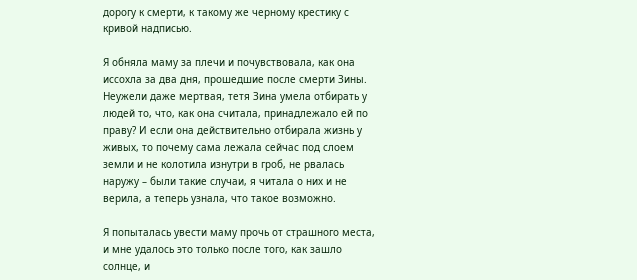дорогу к смерти, к такому же черному крестику с кривой надписью.

Я обняла маму за плечи и почувствовала, как она иссохла за два дня, прошедшие после смерти Зины. Неужели даже мертвая, тетя Зина умела отбирать у людей то, что, как она считала, принадлежало ей по праву? И если она действительно отбирала жизнь у живых, то почему сама лежала сейчас под слоем земли и не колотила изнутри в гроб, не рвалась наружу – были такие случаи, я читала о них и не верила, а теперь узнала, что такое возможно.

Я попыталась увести маму прочь от страшного места, и мне удалось это только после того, как зашло солнце, и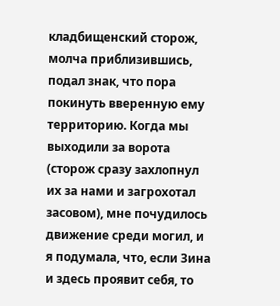кладбищенский сторож, молча приблизившись, подал знак, что пора покинуть вверенную ему территорию. Когда мы выходили за ворота (сторож сразу захлопнул их за нами и загрохотал засовом), мне почудилось движение среди могил, и я подумала, что, если Зина и здесь проявит себя, то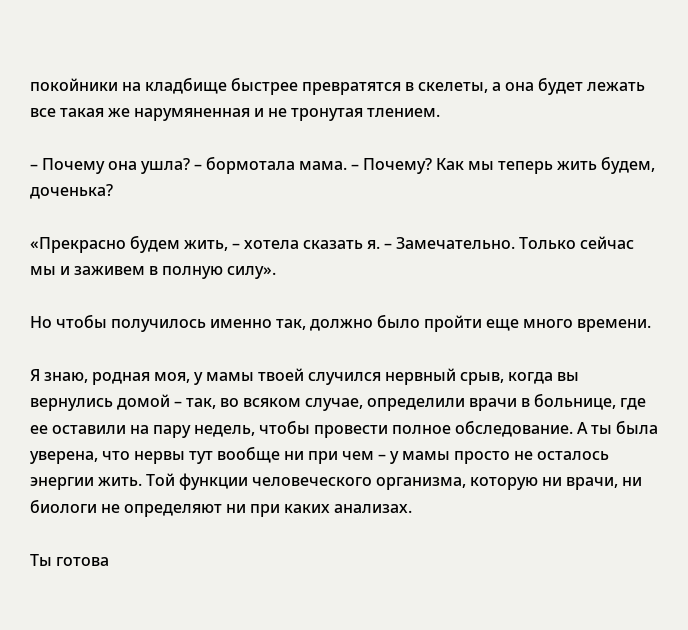покойники на кладбище быстрее превратятся в скелеты, а она будет лежать все такая же нарумяненная и не тронутая тлением.

– Почему она ушла? – бормотала мама. – Почему? Как мы теперь жить будем, доченька?

«Прекрасно будем жить, – хотела сказать я. – Замечательно. Только сейчас мы и заживем в полную силу».

Но чтобы получилось именно так, должно было пройти еще много времени.

Я знаю, родная моя, у мамы твоей случился нервный срыв, когда вы вернулись домой – так, во всяком случае, определили врачи в больнице, где ее оставили на пару недель, чтобы провести полное обследование. А ты была уверена, что нервы тут вообще ни при чем – у мамы просто не осталось энергии жить. Той функции человеческого организма, которую ни врачи, ни биологи не определяют ни при каких анализах.

Ты готова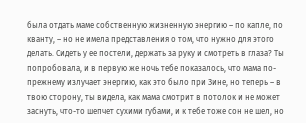была отдать маме собственную жизненную энергию – по капле, по кванту, – но не имела представления о том, что нужно для этого делать. Сидеть у ее постели, держать за руку и смотреть в глаза? Ты попробовала, и в первую же ночь тебе показалось, что мама по-прежнему излучает энергию, как это было при Зине, но теперь – в твою сторону, ты видела, как мама смотрит в потолок и не может заснуть, что-то шепчет сухими губами, и к тебе тоже сон не шел, но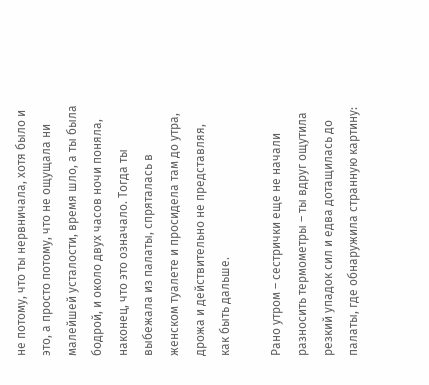не потому, что ты нервничала, хотя было и это, а просто потому, что не ощущала ни малейшей усталости, время шло, а ты была бодрой, и около двух часов ночи поняла, наконец, что это означало. Тогда ты выбежала из палаты, спряталась в женском туалете и просидела там до утра, дрожа и действительно не представляя, как быть дальше.

Рано утром – сестрички еще не начали разносить термометры – ты вдруг ощутила резкий упадок сил и едва дотащилась до палаты, где обнаружила странную картину: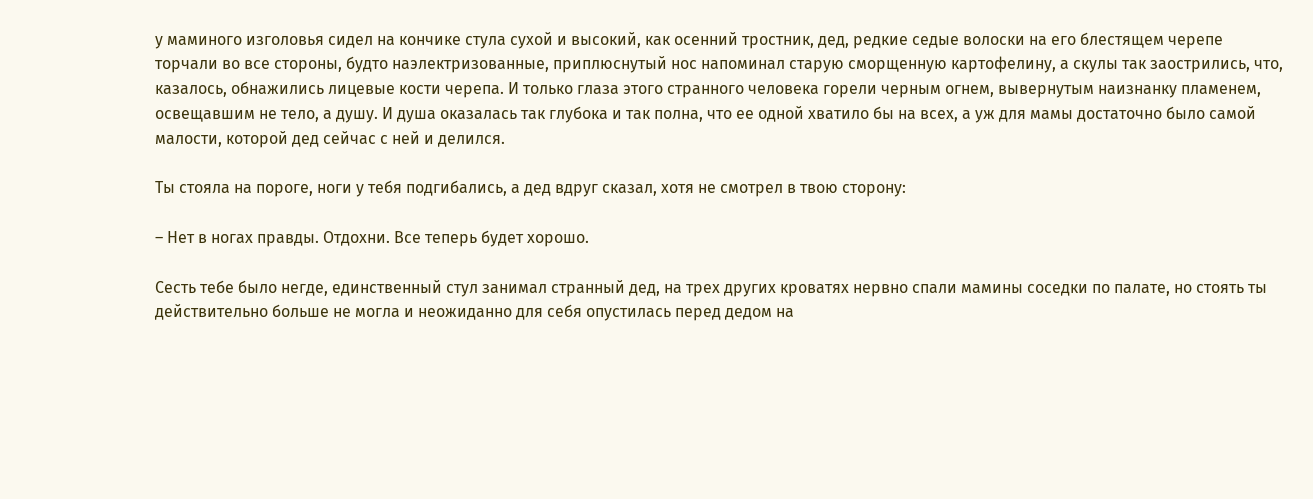у маминого изголовья сидел на кончике стула сухой и высокий, как осенний тростник, дед, редкие седые волоски на его блестящем черепе торчали во все стороны, будто наэлектризованные, приплюснутый нос напоминал старую сморщенную картофелину, а скулы так заострились, что, казалось, обнажились лицевые кости черепа. И только глаза этого странного человека горели черным огнем, вывернутым наизнанку пламенем, освещавшим не тело, а душу. И душа оказалась так глубока и так полна, что ее одной хватило бы на всех, а уж для мамы достаточно было самой малости, которой дед сейчас с ней и делился.

Ты стояла на пороге, ноги у тебя подгибались, а дед вдруг сказал, хотя не смотрел в твою сторону:

– Нет в ногах правды. Отдохни. Все теперь будет хорошо.

Сесть тебе было негде, единственный стул занимал странный дед, на трех других кроватях нервно спали мамины соседки по палате, но стоять ты действительно больше не могла и неожиданно для себя опустилась перед дедом на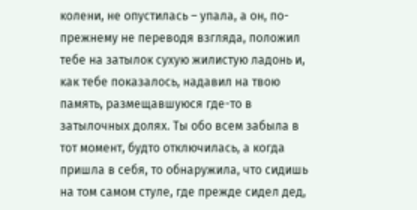колени, не опустилась – упала, а он, по-прежнему не переводя взгляда, положил тебе на затылок сухую жилистую ладонь и, как тебе показалось, надавил на твою память, размещавшуюся где-то в затылочных долях. Ты обо всем забыла в тот момент, будто отключилась, а когда пришла в себя, то обнаружила, что сидишь на том самом стуле, где прежде сидел дед,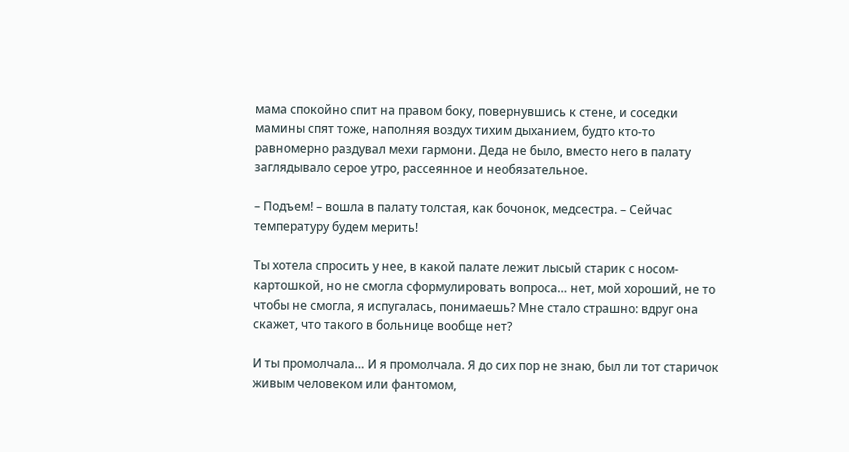мама спокойно спит на правом боку, повернувшись к стене, и соседки мамины спят тоже, наполняя воздух тихим дыханием, будто кто-то равномерно раздувал мехи гармони. Деда не было, вместо него в палату заглядывало серое утро, рассеянное и необязательное.

– Подъем! – вошла в палату толстая, как бочонок, медсестра. – Сейчас температуру будем мерить!

Ты хотела спросить у нее, в какой палате лежит лысый старик с носом-картошкой, но не смогла сформулировать вопроса… нет, мой хороший, не то чтобы не смогла, я испугалась, понимаешь? Мне стало страшно: вдруг она скажет, что такого в больнице вообще нет?

И ты промолчала… И я промолчала. Я до сих пор не знаю, был ли тот старичок живым человеком или фантомом,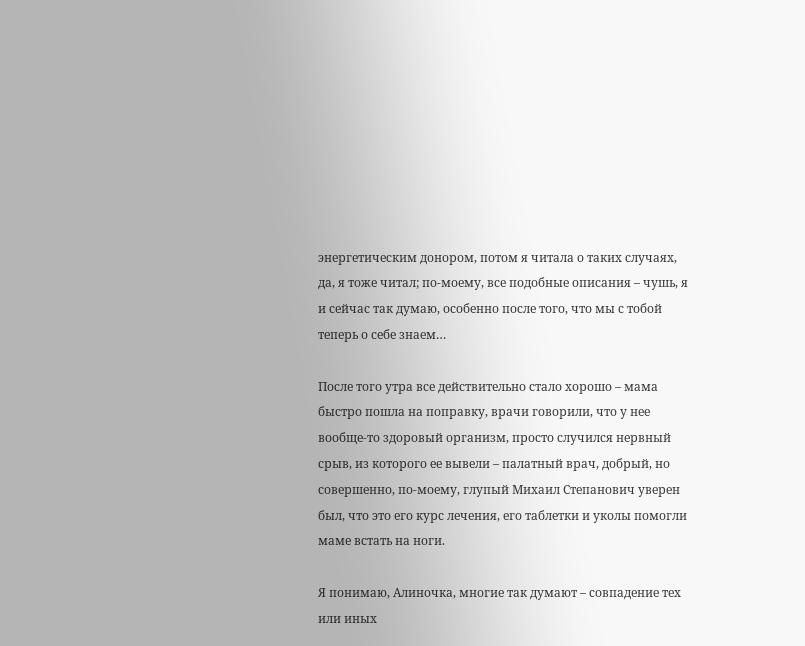энергетическим донором, потом я читала о таких случаях, да, я тоже читал; по-моему, все подобные описания – чушь, я и сейчас так думаю, особенно после того, что мы с тобой теперь о себе знаем…

После того утра все действительно стало хорошо – мама быстро пошла на поправку, врачи говорили, что у нее вообще-то здоровый организм, просто случился нервный срыв, из которого ее вывели – палатный врач, добрый, но совершенно, по-моему, глупый Михаил Степанович уверен был, что это его курс лечения, его таблетки и уколы помогли маме встать на ноги.

Я понимаю, Алиночка, многие так думают – совпадение тех или иных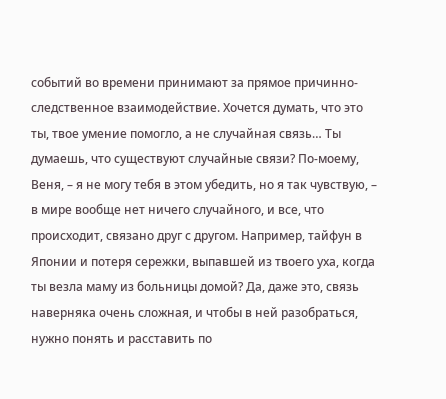событий во времени принимают за прямое причинно-следственное взаимодействие. Хочется думать, что это ты, твое умение помогло, а не случайная связь… Ты думаешь, что существуют случайные связи? По-моему, Веня, – я не могу тебя в этом убедить, но я так чувствую, – в мире вообще нет ничего случайного, и все, что происходит, связано друг с другом. Например, тайфун в Японии и потеря сережки, выпавшей из твоего уха, когда ты везла маму из больницы домой? Да, даже это, связь наверняка очень сложная, и чтобы в ней разобраться, нужно понять и расставить по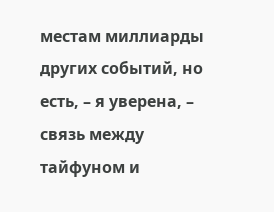местам миллиарды других событий, но есть, – я уверена, – связь между тайфуном и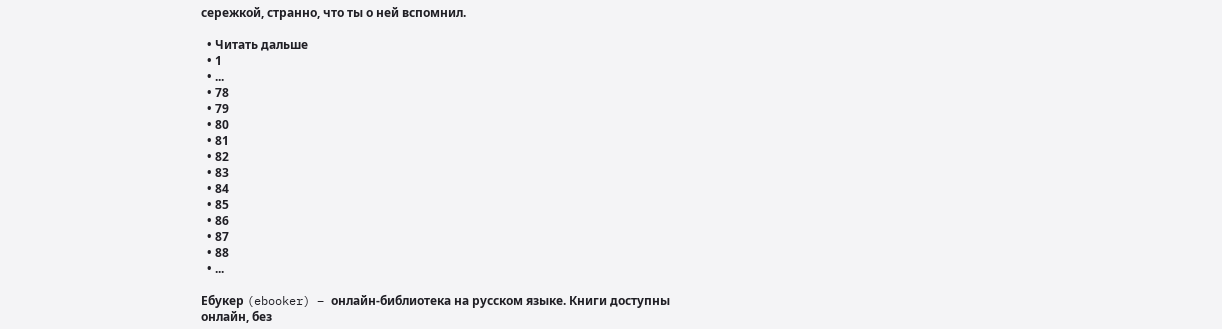сережкой, странно, что ты о ней вспомнил.

  • Читать дальше
  • 1
  • ...
  • 78
  • 79
  • 80
  • 81
  • 82
  • 83
  • 84
  • 85
  • 86
  • 87
  • 88
  • ...

Ебукер (ebooker) – онлайн-библиотека на русском языке. Книги доступны онлайн, без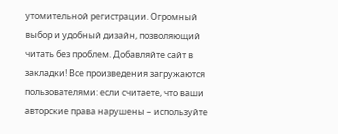утомительной регистрации. Огромный выбор и удобный дизайн, позволяющий читать без проблем. Добавляйте сайт в закладки! Все произведения загружаются пользователями: если считаете, что ваши авторские права нарушены – используйте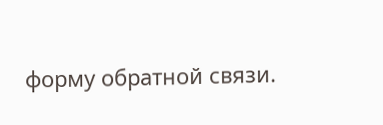форму обратной связи.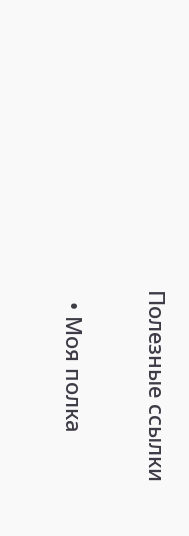Полезные ссылки

  • Моя полка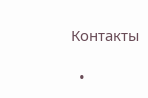Контакты

  •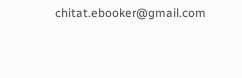chitat.ebooker@gmail.com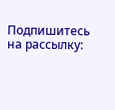Подпишитесь на рассылку: